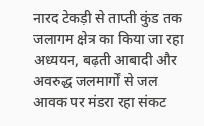नारद टेकड़ी से ताप्ती कुंड तक जलागम क्षेत्र का किया जा रहा अध्ययन, बढ़ती आबादी और अवरुद्ध जलमार्गों से जल आवक पर मंडरा रहा संकट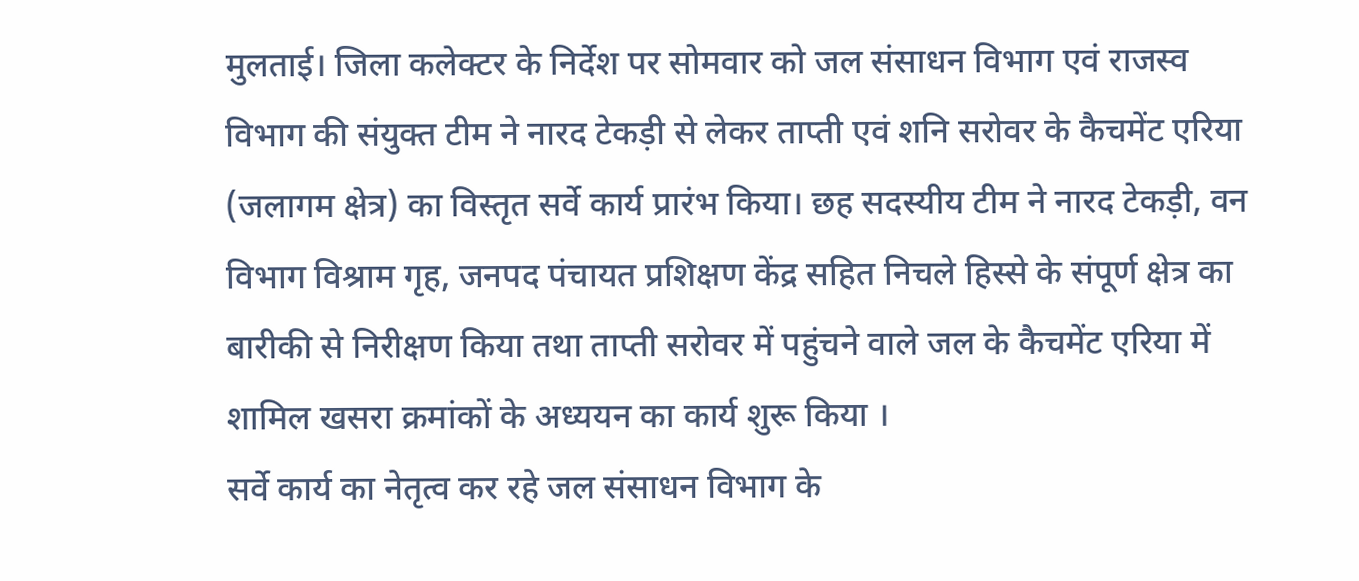मुलताई। जिला कलेक्टर के निर्देश पर सोमवार को जल संसाधन विभाग एवं राजस्व विभाग की संयुक्त टीम ने नारद टेकड़ी से लेकर ताप्ती एवं शनि सरोवर के कैचमेंट एरिया (जलागम क्षेत्र) का विस्तृत सर्वे कार्य प्रारंभ किया। छह सदस्यीय टीम ने नारद टेकड़ी, वन विभाग विश्राम गृह, जनपद पंचायत प्रशिक्षण केंद्र सहित निचले हिस्से के संपूर्ण क्षेत्र का बारीकी से निरीक्षण किया तथा ताप्ती सरोवर में पहुंचने वाले जल के कैचमेंट एरिया में शामिल खसरा क्रमांकों के अध्ययन का कार्य शुरू किया ।
सर्वे कार्य का नेतृत्व कर रहे जल संसाधन विभाग के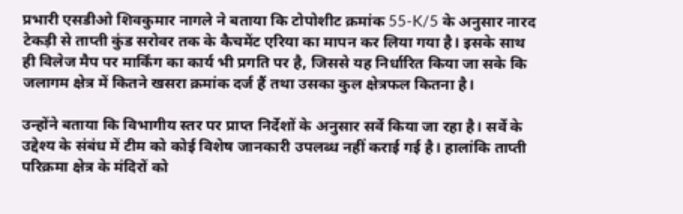प्रभारी एसडीओ शिवकुमार नागले ने बताया कि टोपोशीट क्रमांक 55-K/5 के अनुसार नारद टेकड़ी से ताप्ती कुंड सरोवर तक के कैचमेंट एरिया का मापन कर लिया गया है। इसके साथ ही विलेज मैप पर मार्किंग का कार्य भी प्रगति पर है, जिससे यह निर्धारित किया जा सके कि जलागम क्षेत्र में कितने खसरा क्रमांक दर्ज हैं तथा उसका कुल क्षेत्रफल कितना है।

उन्होंने बताया कि विभागीय स्तर पर प्राप्त निर्देशों के अनुसार सर्वे किया जा रहा है। सर्वे के उद्देश्य के संबंध में टीम को कोई विशेष जानकारी उपलब्ध नहीं कराई गई है। हालांकि ताप्ती परिक्रमा क्षेत्र के मंदिरों को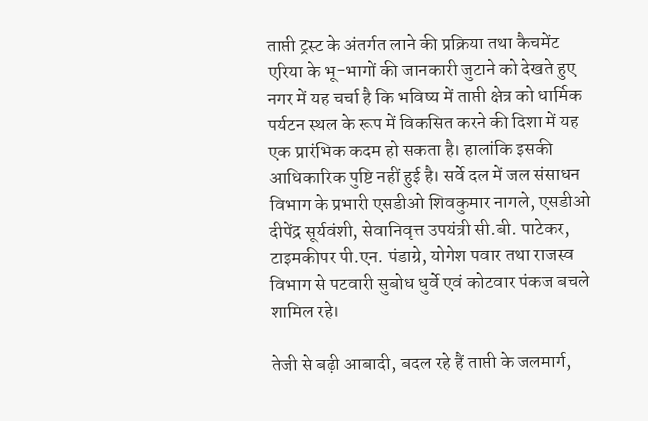ताप्ती ट्रस्ट के अंतर्गत लाने की प्रक्रिया तथा कैचमेंट एरिया के भू-भागों की जानकारी जुटाने को देखते हुए नगर में यह चर्चा है कि भविष्य में ताप्ती क्षेत्र को धार्मिक पर्यटन स्थल के रूप में विकसित करने की दिशा में यह एक प्रारंभिक कदम हो सकता है। हालांकि इसकी आधिकारिक पुष्टि नहीं हुई है। सर्वे दल में जल संसाधन विभाग के प्रभारी एसडीओ शिवकुमार नागले, एसडीओ दीपेंद्र सूर्यवंशी, सेवानिवृत्त उपयंत्री सी.बी. पाटेकर, टाइमकीपर पी.एन. पंडाग्रे, योगेश पवार तथा राजस्व विभाग से पटवारी सुबोध धुर्वे एवं कोटवार पंकज बचले शामिल रहे।

तेजी से बढ़ी आबादी, बदल रहे हैं ताप्ती के जलमार्ग,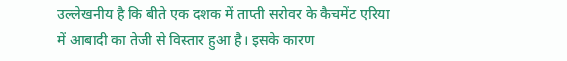उल्लेखनीय है कि बीते एक दशक में ताप्ती सरोवर के कैचमेंट एरिया में आबादी का तेजी से विस्तार हुआ है। इसके कारण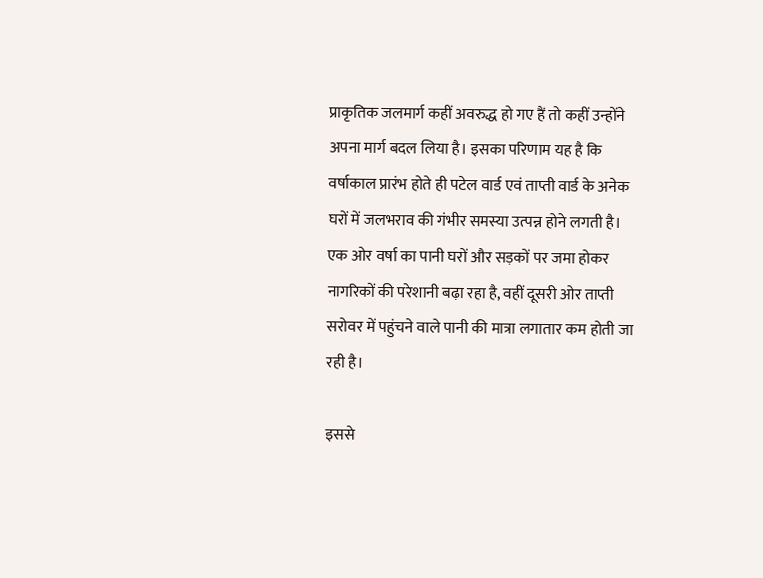प्राकृतिक जलमार्ग कहीं अवरुद्ध हो गए हैं तो कहीं उन्होंने अपना मार्ग बदल लिया है। इसका परिणाम यह है कि वर्षाकाल प्रारंभ होते ही पटेल वार्ड एवं ताप्ती वार्ड के अनेक घरों में जलभराव की गंभीर समस्या उत्पन्न होने लगती है। एक ओर वर्षा का पानी घरों और सड़कों पर जमा होकर नागरिकों की परेशानी बढ़ा रहा है, वहीं दूसरी ओर ताप्ती सरोवर में पहुंचने वाले पानी की मात्रा लगातार कम होती जा रही है।

इससे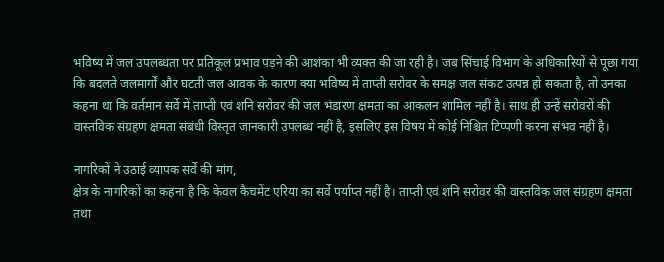भविष्य में जल उपलब्धता पर प्रतिकूल प्रभाव पड़ने की आशंका भी व्यक्त की जा रही है। जब सिंचाई विभाग के अधिकारियों से पूछा गया कि बदलते जलमार्गों और घटती जल आवक के कारण क्या भविष्य में ताप्ती सरोवर के समक्ष जल संकट उत्पन्न हो सकता है, तो उनका कहना था कि वर्तमान सर्वे में ताप्ती एवं शनि सरोवर की जल भंडारण क्षमता का आकलन शामिल नहीं है। साथ ही उन्हें सरोवरों की वास्तविक संग्रहण क्षमता संबंधी विस्तृत जानकारी उपलब्ध नहीं है, इसलिए इस विषय में कोई निश्चित टिप्पणी करना संभव नहीं है।

नागरिकों ने उठाई व्यापक सर्वे की मांग,
क्षेत्र के नागरिकों का कहना है कि केवल कैचमेंट एरिया का सर्वे पर्याप्त नहीं है। ताप्ती एवं शनि सरोवर की वास्तविक जल संग्रहण क्षमता तथा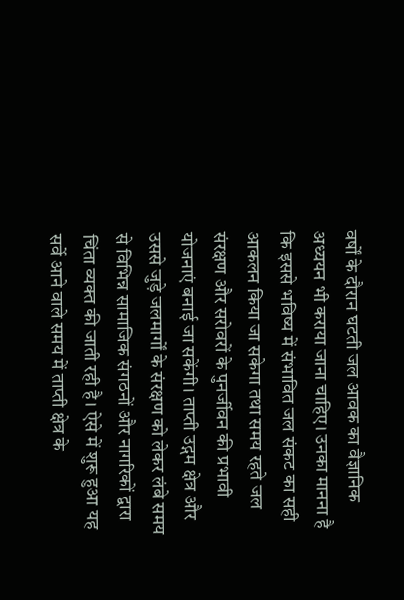वर्षों के दौरान घटती जल आवक का वैज्ञानिक अध्ययन भी कराया जाना चाहिए। उनका मानना है कि इससे भविष्य में संभावित जल संकट का सही आकलन किया जा सकेगा तथा समय रहते जल संरक्षण और सरोवरों के पुनर्जीवन की प्रभावी योजनाएं बनाई जा सकेंगी। ताप्ती उद्गम क्षेत्र और उससे जुड़े जलमार्गों के संरक्षण को लेकर लंबे समय से विभिन्न सामाजिक संगठनों और नागरिकों द्वारा चिंता व्यक्त की जाती रही है। ऐसे में शुरू हुआ यह सर्वे आने वाले समय में ताप्ती क्षेत्र के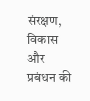संरक्षण, विकास और प्रबंधन की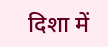दिशा में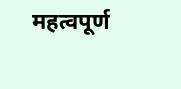महत्वपूर्ण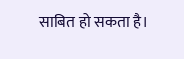साबित हो सकता है।